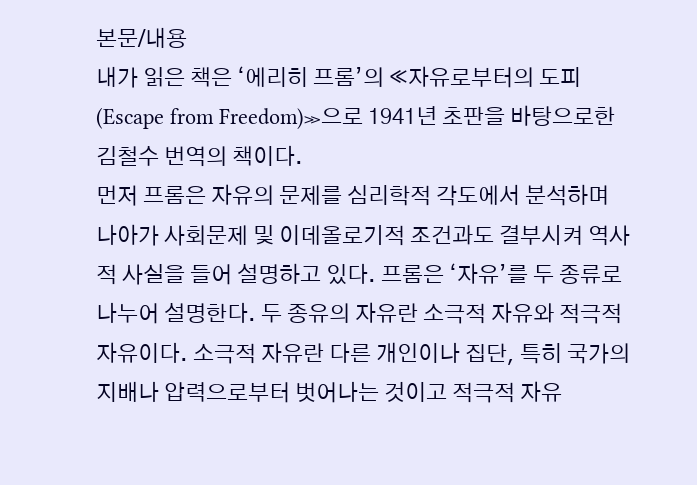본문/내용
내가 읽은 책은 ‘에리히 프롬’의 ≪자유로부터의 도피(Escape from Freedom)≫으로 1941년 초판을 바탕으로한 김철수 번역의 책이다.
먼저 프롬은 자유의 문제를 심리학적 각도에서 분석하며 나아가 사회문제 및 이데올로기적 조건과도 결부시켜 역사적 사실을 들어 설명하고 있다. 프롬은 ‘자유’를 두 종류로 나누어 설명한다. 두 종유의 자유란 소극적 자유와 적극적 자유이다. 소극적 자유란 다른 개인이나 집단, 특히 국가의 지배나 압력으로부터 벗어나는 것이고 적극적 자유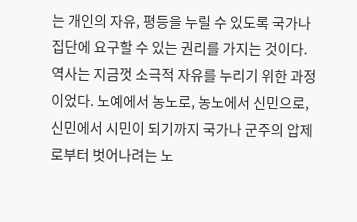는 개인의 자유, 평등을 누릴 수 있도록 국가나 집단에 요구할 수 있는 권리를 가지는 것이다. 역사는 지금껏 소극적 자유를 누리기 위한 과정이었다. 노예에서 농노로, 농노에서 신민으로, 신민에서 시민이 되기까지 국가나 군주의 압제로부터 벗어나려는 노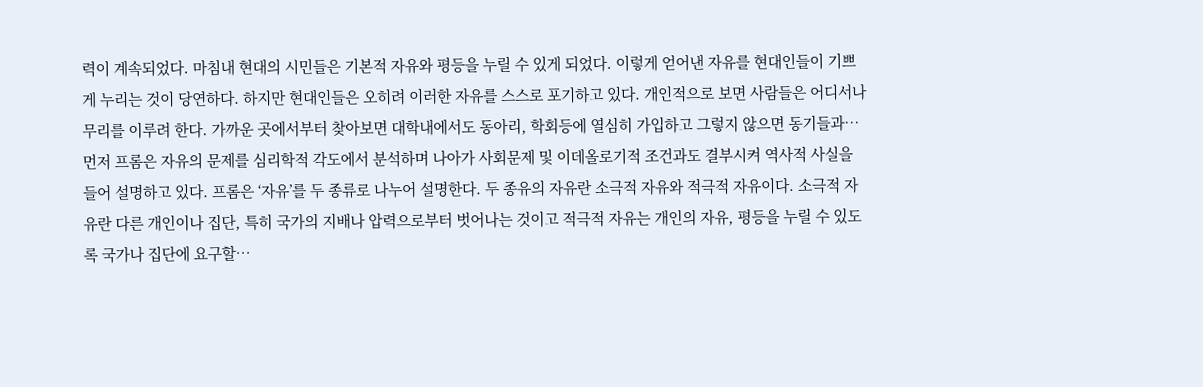력이 계속되었다. 마침내 현대의 시민들은 기본적 자유와 평등을 누릴 수 있게 되었다. 이렇게 얻어낸 자유를 현대인들이 기쁘게 누리는 것이 당연하다. 하지만 현대인들은 오히려 이러한 자유를 스스로 포기하고 있다. 개인적으로 보면 사람들은 어디서나 무리를 이루려 한다. 가까운 곳에서부터 찾아보면 대학내에서도 동아리, 학회등에 열심히 가입하고 그렇지 않으면 동기들과…
먼저 프롬은 자유의 문제를 심리학적 각도에서 분석하며 나아가 사회문제 및 이데올로기적 조건과도 결부시켜 역사적 사실을 들어 설명하고 있다. 프롬은 ‘자유’를 두 종류로 나누어 설명한다. 두 종유의 자유란 소극적 자유와 적극적 자유이다. 소극적 자유란 다른 개인이나 집단, 특히 국가의 지배나 압력으로부터 벗어나는 것이고 적극적 자유는 개인의 자유, 평등을 누릴 수 있도록 국가나 집단에 요구할…